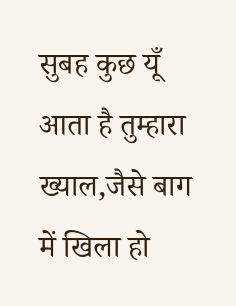सुबह कुछ यूँ आता है तुम्हारा ख्याल,जैसे बाग में खिला हो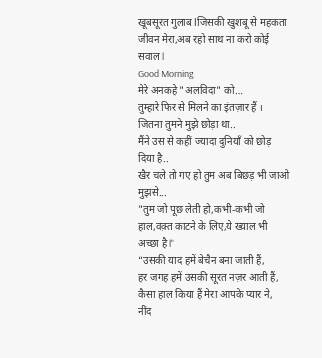खूबसूरत गुलाब lजिसकी खुशबू से महकता जीवन मेरा,अब रहो साथ ना करो कोई सवाल l
Good Morning
मेरे अनकहे "अलविदा" को…
तुम्हारे फिर से मिलने का इंतज़ार हैं ।
जितना तुमने मुझे छोड़ा था..
मैंने उस से कहीं ज्यादा दुनियाँ को छोड़ दिया है..
खैर चले तो गए हो तुम अब बिछड़ भी जाओ मुझसे...
"तुम जो पूछ लेती हो,कभी-कभी जो हाल,वक़्त काटने के लिए,ये ख्याल भी अच्छा है l"
“उसकी याद हमें बेचैन बना जाती हैं,
हर जगह हमें उसकी सूरत नज़र आती हैं,
कैसा हाल किया हैं मेरा आपके प्यार ने,
नींद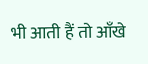भी आती हैं तो आँखे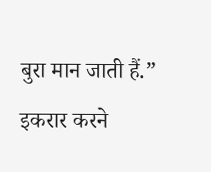बुरा मान जाती हैं.”
इकरार करने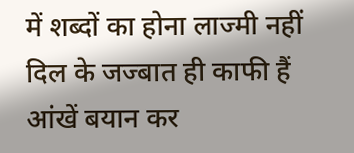में शब्दों का होना लाज्मी नहीं
दिल के जज्बात ही काफी हैं
आंखें बयान कर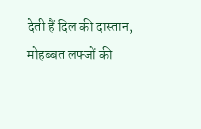देती हैं दिल की दास्तान,
मोहब्बत लफ्जों की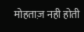मोहताज़ नही होती